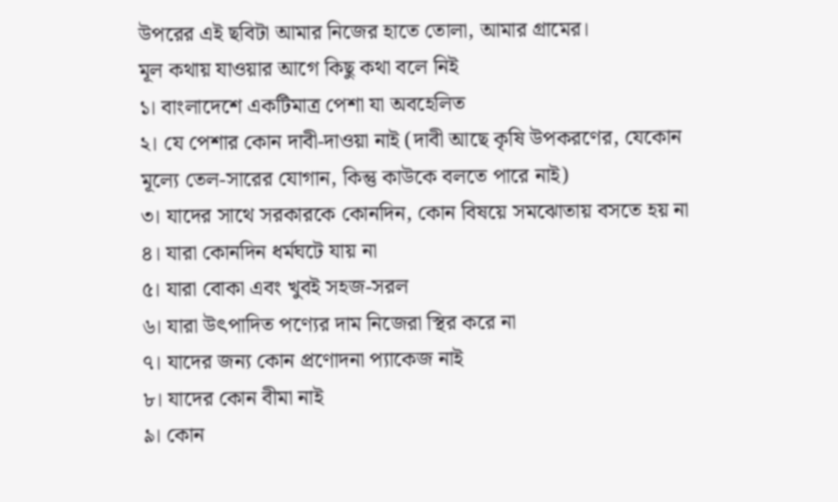উপরের এই ছবিটা আমার নিজের হাতে তোলা, আমার গ্রামের।
মূল কথায় যাওয়ার আগে কিছু কথা বলে নিই
১। বাংলাদেশে একটিমাত্র পেশা যা অবহেলিত
২। যে পেশার কোন দাবী-দাওয়া নাই (দাবী আছে কৃষি উপকরণের, যেকোন মূল্যে তেল-সারের যোগান, কিন্তু কাউকে বলতে পারে নাই)
৩। যাদের সাথে সরকারকে কোনদিন, কোন বিষয়ে সমঝোতায় বসতে হয় না
৪। যারা কোনদিন ধর্মঘটে যায় না
৫। যারা বোকা এবং খুবই সহজ-সরল
৬। যারা উৎপাদিত পণ্যের দাম নিজেরা স্থির করে না
৭। যাদের জন্য কোন প্রণোদনা প্যাকেজ নাই
৮। যাদের কোন বীমা নাই
৯। কোন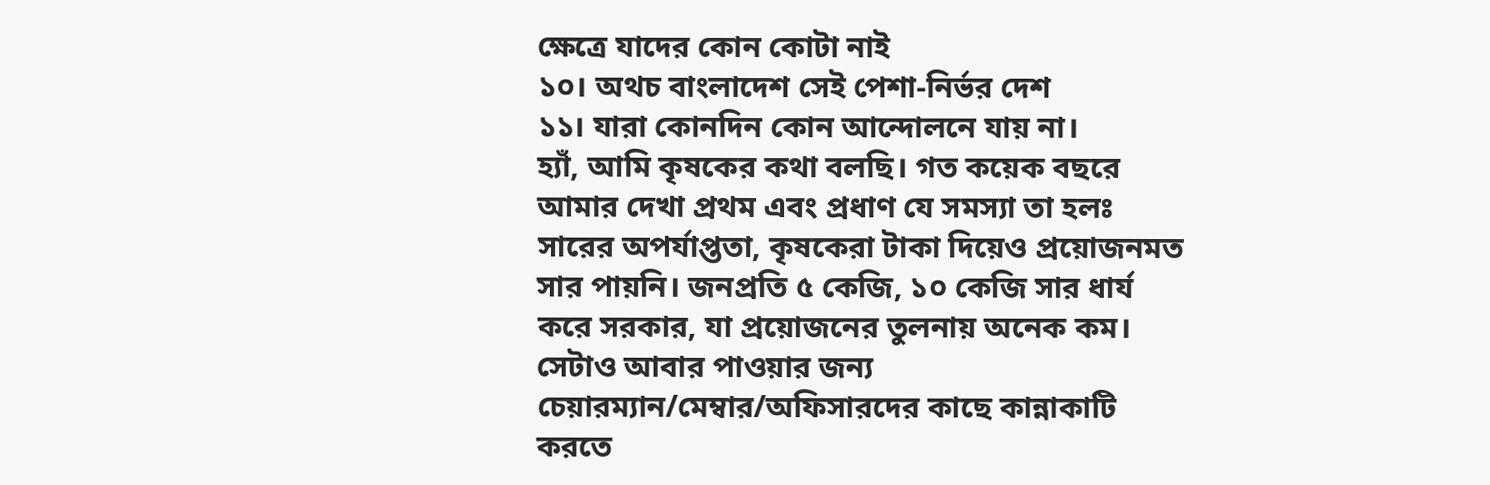ক্ষেত্রে যাদের কোন কোটা নাই
১০। অথচ বাংলাদেশ সেই পেশা-নির্ভর দেশ
১১। যারা কোনদিন কোন আন্দোলনে যায় না।
হ্যাঁ, আমি কৃষকের কথা বলছি। গত কয়েক বছরে আমার দেখা প্রথম এবং প্রধাণ যে সমস্যা তা হলঃ সারের অপর্যাপ্ততা, কৃষকেরা টাকা দিয়েও প্রয়োজনমত সার পায়নি। জনপ্রতি ৫ কেজি, ১০ কেজি সার ধার্য করে সরকার, যা প্রয়োজনের তুলনায় অনেক কম। সেটাও আবার পাওয়ার জন্য চেয়ারম্যান/মেম্বার/অফিসারদের কাছে কান্নাকাটি করতে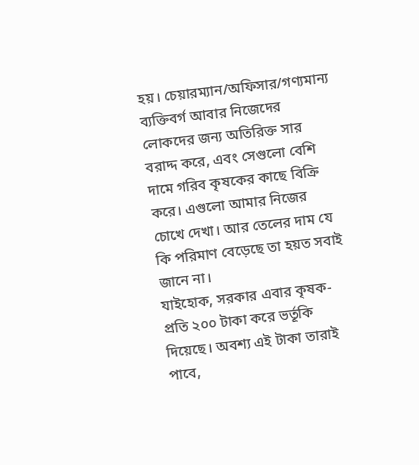হয়। চেয়ারম্যান/অফিসার/গণ্যমান্য ব্যক্তিবর্গ আবার নিজেদের লোকদের জন্য অতিরিক্ত সার বরাদ্দ করে, এবং সেগুলো বেশি দামে গরিব কৃষকের কাছে বিক্রি করে। এগুলো আমার নিজের চোখে দেখা। আর তেলের দাম যে কি পরিমাণ বেড়েছে তা হয়ত সবাই জানে না।
যাইহোক, সরকার এবার কৃষক-প্রতি ২০০ টাকা করে ভর্তূকি দিয়েছে। অবশ্য এই টাকা তারাই পাবে,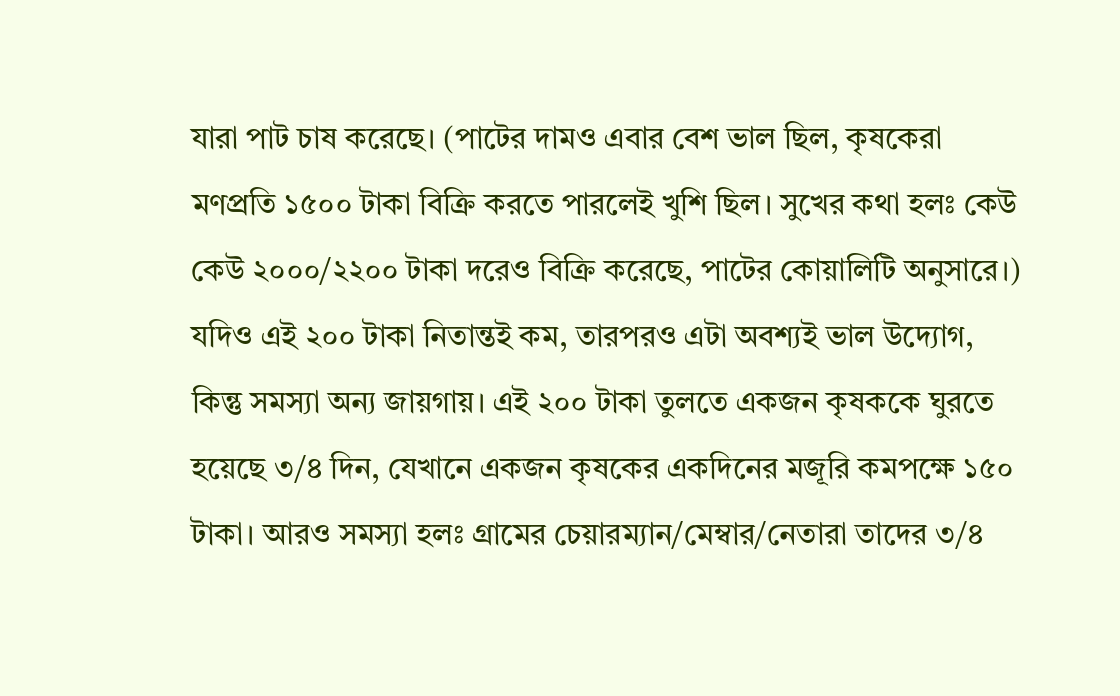যারা পাট চাষ করেছে। (পাটের দামও এবার বেশ ভাল ছিল, কৃষকেরা মণপ্রতি ১৫০০ টাকা বিক্রি করতে পারলেই খুশি ছিল। সুখের কথা হলঃ কেউ কেউ ২০০০/২২০০ টাকা দরেও বিক্রি করেছে, পাটের কোয়ালিটি অনুসারে।)
যদিও এই ২০০ টাকা নিতান্তই কম, তারপরও এটা অবশ্যই ভাল উদ্যোগ, কিন্তু সমস্যা অন্য জায়গায়। এই ২০০ টাকা তুলতে একজন কৃষককে ঘুরতে হয়েছে ৩/৪ দিন, যেখানে একজন কৃষকের একদিনের মজূরি কমপক্ষে ১৫০ টাকা। আরও সমস্যা হলঃ গ্রামের চেয়ারম্যান/মেম্বার/নেতারা তাদের ৩/৪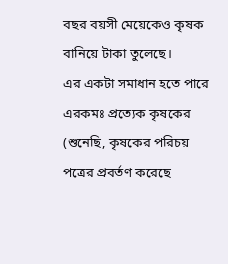বছর বয়সী মেয়েকেও কৃষক বানিয়ে টাকা তুলেছে।
এর একটা সমাধান হতে পারে এরকমঃ প্রত্যেক কৃষকের (শুনেছি, কৃষকের পরিচয় পত্রের প্রবর্তণ করেছে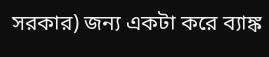সরকার) জন্য একটা করে ব্যাঙ্ক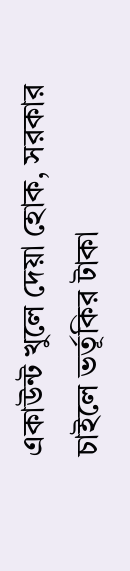একাউন্ট খুলে দেয়া হোক, সরকার চাইলে ভর্তূকির টাকা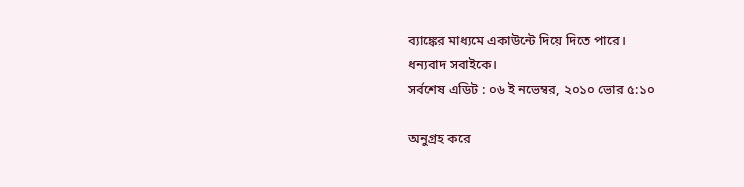ব্যাঙ্কের মাধ্যমে একাউন্টে দিয়ে দিতে পারে।
ধন্যবাদ সবাইকে।
সর্বশেষ এডিট : ০৬ ই নভেম্বর, ২০১০ ভোর ৫:১০

অনুগ্রহ করে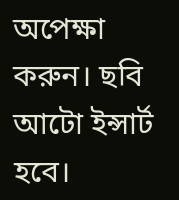অপেক্ষা করুন। ছবি আটো ইন্সার্ট হবে।